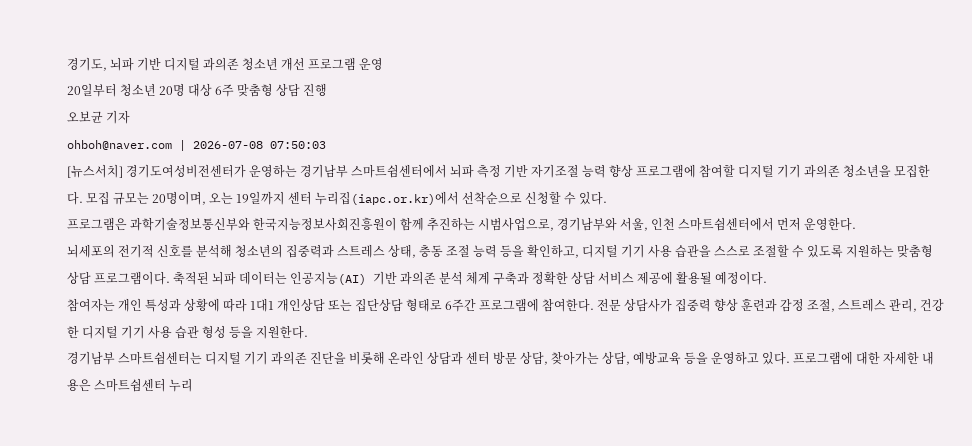경기도, 뇌파 기반 디지털 과의존 청소년 개선 프로그램 운영
20일부터 청소년 20명 대상 6주 맞춤형 상담 진행
오보균 기자
ohboh@naver.com | 2026-07-08 07:50:03
[뉴스서치] 경기도여성비전센터가 운영하는 경기남부 스마트쉼센터에서 뇌파 측정 기반 자기조절 능력 향상 프로그램에 참여할 디지털 기기 과의존 청소년을 모집한다. 모집 규모는 20명이며, 오는 19일까지 센터 누리집(iapc.or.kr)에서 선착순으로 신청할 수 있다.
프로그램은 과학기술정보통신부와 한국지능정보사회진흥원이 함께 추진하는 시범사업으로, 경기남부와 서울, 인천 스마트쉼센터에서 먼저 운영한다.
뇌세포의 전기적 신호를 분석해 청소년의 집중력과 스트레스 상태, 충동 조절 능력 등을 확인하고, 디지털 기기 사용 습관을 스스로 조절할 수 있도록 지원하는 맞춤형 상담 프로그램이다. 축적된 뇌파 데이터는 인공지능(AI) 기반 과의존 분석 체계 구축과 정확한 상담 서비스 제공에 활용될 예정이다.
참여자는 개인 특성과 상황에 따라 1대1 개인상담 또는 집단상담 형태로 6주간 프로그램에 참여한다. 전문 상담사가 집중력 향상 훈련과 감정 조절, 스트레스 관리, 건강한 디지털 기기 사용 습관 형성 등을 지원한다.
경기남부 스마트쉼센터는 디지털 기기 과의존 진단을 비롯해 온라인 상담과 센터 방문 상담, 찾아가는 상담, 예방교육 등을 운영하고 있다. 프로그램에 대한 자세한 내용은 스마트쉼센터 누리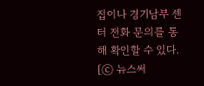집이나 경기남부 센터 전화 문의를 통해 확인할 수 있다.
[ⓒ 뉴스써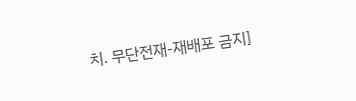치. 무단전재-재배포 금지]